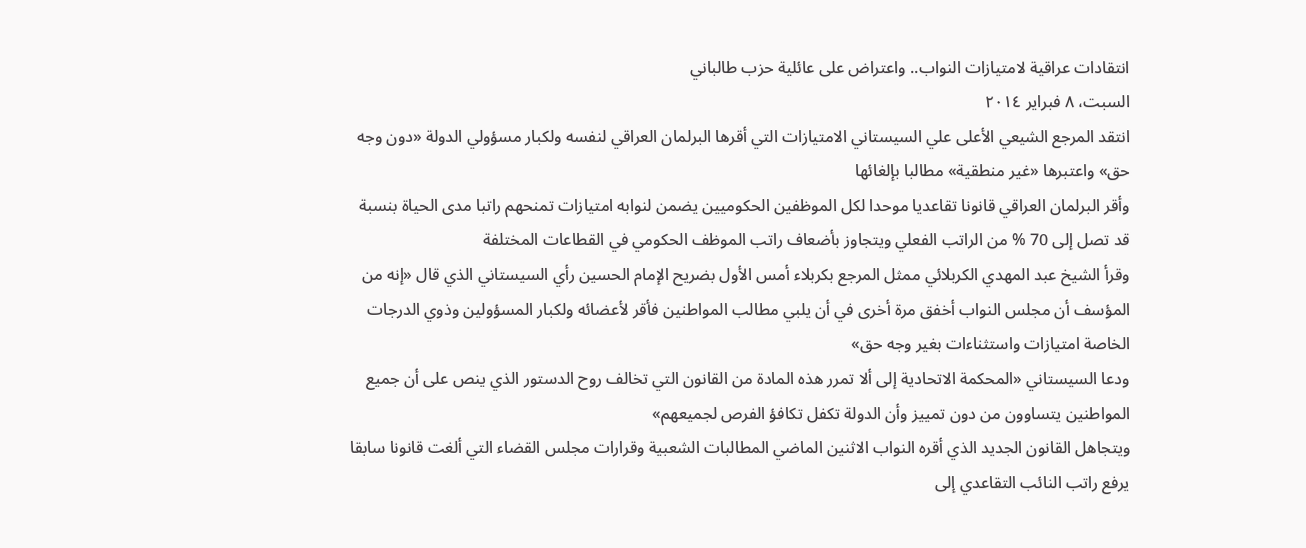انتقادات عراقية لامتيازات النواب.. واعتراض على عائلية حزب طالباني
السبت، ٨ فبراير ٢٠١٤
انتقد المرجع الشيعي الأعلى علي السيستاني الامتيازات التي أقرها البرلمان العراقي لنفسه ولكبار مسؤولي الدولة «دون وجه حق» واعتبرها «غير منطقية» مطالبا بإلغائها
وأقر البرلمان العراقي قانونا تقاعديا موحدا لكل الموظفين الحكوميين يضمن لنوابه امتيازات تمنحهم راتبا مدى الحياة بنسبة قد تصل إلى 70 % من الراتب الفعلي ويتجاوز بأضعاف راتب الموظف الحكومي في القطاعات المختلفة
وقرأ الشيخ عبد المهدي الكربلائي ممثل المرجع بكربلاء أمس الأول بضريح الإمام الحسين رأي السيستاني الذي قال «إنه من المؤسف أن مجلس النواب أخفق مرة أخرى في أن يلبي مطالب المواطنين فأقر لأعضائه ولكبار المسؤولين وذوي الدرجات الخاصة امتيازات واستثناءات بغير وجه حق»
ودعا السيستاني «المحكمة الاتحادية إلى ألا تمرر هذه المادة من القانون التي تخالف روح الدستور الذي ينص على أن جميع المواطنين يتساوون من دون تمييز وأن الدولة تكفل تكافؤ الفرص لجميعهم»
ويتجاهل القانون الجديد الذي أقره النواب الاثنين الماضي المطالبات الشعبية وقرارات مجلس القضاء التي ألغت قانونا سابقا يرفع راتب النائب التقاعدي إلى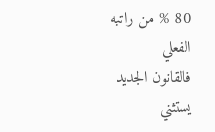80 % من راتبه الفعلي
فالقانون الجديد يستثني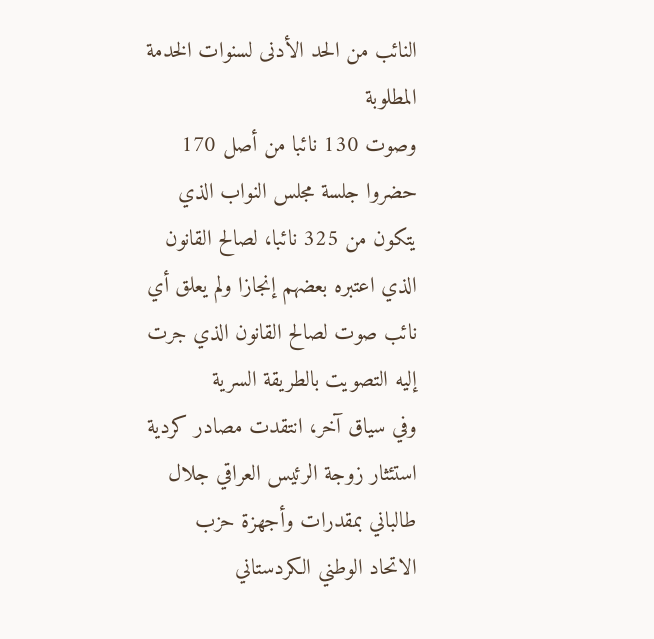النائب من الحد الأدنى لسنوات الخدمة المطلوبة
وصوت 130 نائبا من أصل 170 حضروا جلسة مجلس النواب الذي يتكون من 325 نائبا، لصالح القانون الذي اعتبره بعضهم إنجازا ولم يعلق أي نائب صوت لصالح القانون الذي جرت إليه التصويت بالطريقة السرية
وفي سياق آخر، انتقدت مصادر كردية استئثار زوجة الرئيس العراقي جلال طالباني بمقدرات وأجهزة حزب الاتحاد الوطني الكردستاني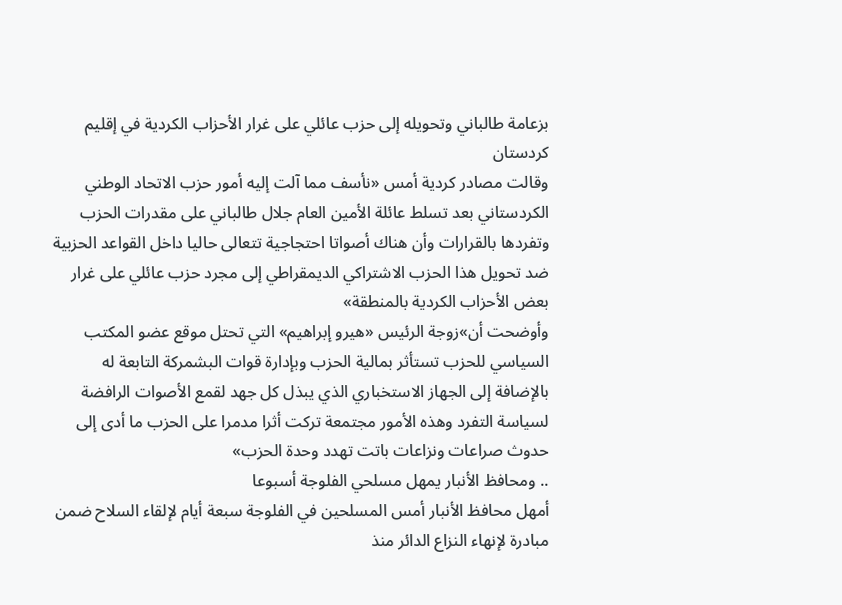بزعامة طالباني وتحويله إلى حزب عائلي على غرار الأحزاب الكردية في إقليم كردستان
وقالت مصادر كردية أمس «نأسف مما آلت إليه أمور حزب الاتحاد الوطني الكردستاني بعد تسلط عائلة الأمين العام جلال طالباني على مقدرات الحزب وتفردها بالقرارات وأن هناك أصواتا احتجاجية تتعالى حاليا داخل القواعد الحزبية ضد تحويل هذا الحزب الاشتراكي الديمقراطي إلى مجرد حزب عائلي على غرار بعض الأحزاب الكردية بالمنطقة»
وأوضحت أن»زوجة الرئيس «هيرو إبراهيم» التي تحتل موقع عضو المكتب السياسي للحزب تستأثر بمالية الحزب وبإدارة قوات البشمركة التابعة له بالإضافة إلى الجهاز الاستخباري الذي يبذل كل جهد لقمع الأصوات الرافضة لسياسة التفرد وهذه الأمور مجتمعة تركت أثرا مدمرا على الحزب ما أدى إلى حدوث صراعات ونزاعات باتت تهدد وحدة الحزب»
.. ومحافظ الأنبار يمهل مسلحي الفلوجة أسبوعا
أمهل محافظ الأنبار أمس المسلحين في الفلوجة سبعة أيام لإلقاء السلاح ضمن مبادرة لإنهاء النزاع الدائر منذ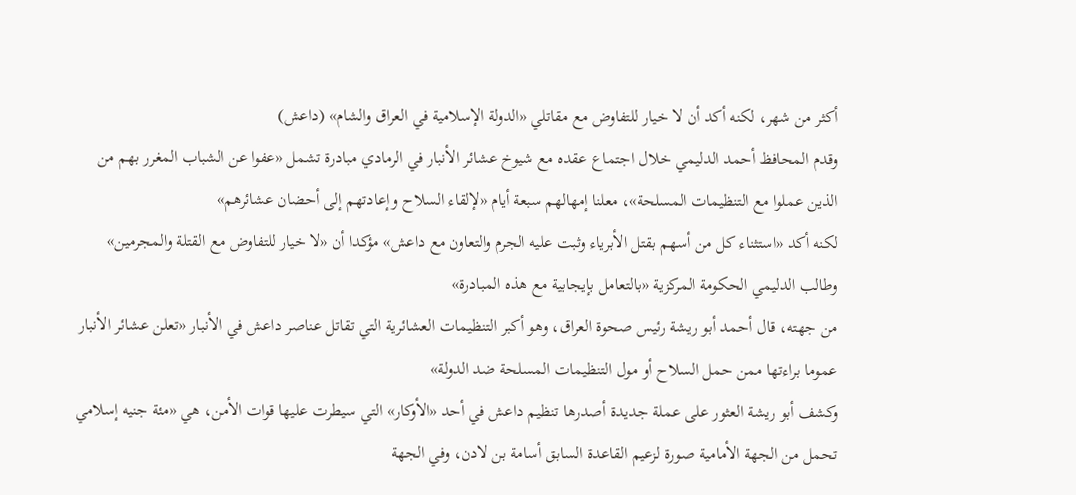أكثر من شهر، لكنه أكد أن لا خيار للتفاوض مع مقاتلي «الدولة الإسلامية في العراق والشام» (داعش)
وقدم المحافظ أحمد الدليمي خلال اجتماع عقده مع شيوخ عشائر الأنبار في الرمادي مبادرة تشمل «عفوا عن الشباب المغرر بهم من الذين عملوا مع التنظيمات المسلحة»، معلنا إمهالهم سبعة أيام «لإلقاء السلاح وإعادتهم إلى أحضان عشائرهم»
لكنه أكد «استثناء كل من أسهم بقتل الأبرياء وثبت عليه الجرم والتعاون مع داعش» مؤكدا أن «لا خيار للتفاوض مع القتلة والمجرمين»
وطالب الدليمي الحكومة المركزية «بالتعامل بإيجابية مع هذه المبادرة»
من جهته، قال أحمد أبو ريشة رئيس صحوة العراق، وهو أكبر التنظيمات العشائرية التي تقاتل عناصر داعش في الأنبار «تعلن عشائر الأنبار عموما براءتها ممن حمل السلاح أو مول التنظيمات المسلحة ضد الدولة»
وكشف أبو ريشة العثور على عملة جديدة أصدرها تنظيم داعش في أحد «الأوكار» التي سيطرت عليها قوات الأمن، هي «مئة جنيه إسلامي تحمل من الجهة الأمامية صورة لزعيم القاعدة السابق أسامة بن لادن، وفي الجهة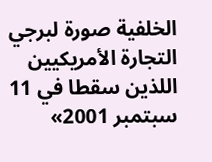الخلفية صورة لبرجي التجارة الأمريكيين اللذين سقطا في 11 سبتمبر 2001»